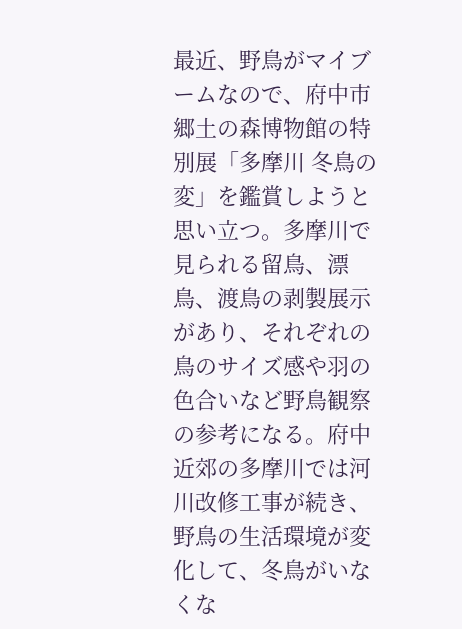最近、野鳥がマイブームなので、府中市郷土の森博物館の特別展「多摩川 冬鳥の変」を鑑賞しようと思い立つ。多摩川で見られる留鳥、漂鳥、渡鳥の剥製展示があり、それぞれの鳥のサイズ感や羽の色合いなど野鳥観察の参考になる。府中近郊の多摩川では河川改修工事が続き、野鳥の生活環境が変化して、冬鳥がいなくな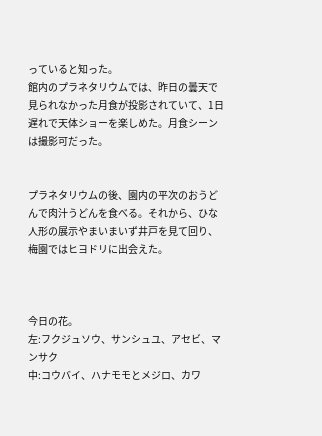っていると知った。
館内のプラネタリウムでは、昨日の曇天で見られなかった月食が投影されていて、1日遅れで天体ショーを楽しめた。月食シーンは撮影可だった。


プラネタリウムの後、園内の平次のおうどんで肉汁うどんを食べる。それから、ひな人形の展示やまいまいず井戸を見て回り、梅園ではヒヨドリに出会えた。



今日の花。
左:フクジュソウ、サンシュユ、アセビ、マンサク
中:コウバイ、ハナモモとメジロ、カワ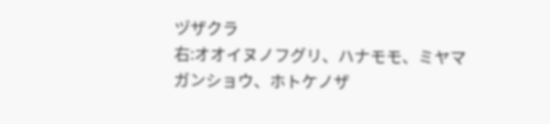ヅザクラ
右:オオイヌノフグリ、ハナモモ、ミヤマガンショウ、ホトケノザ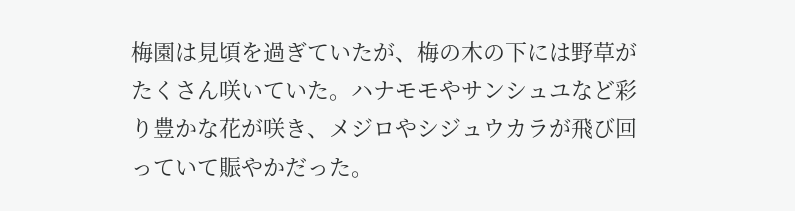梅園は見頃を過ぎていたが、梅の木の下には野草がたくさん咲いていた。ハナモモやサンシュユなど彩り豊かな花が咲き、メジロやシジュウカラが飛び回っていて賑やかだった。